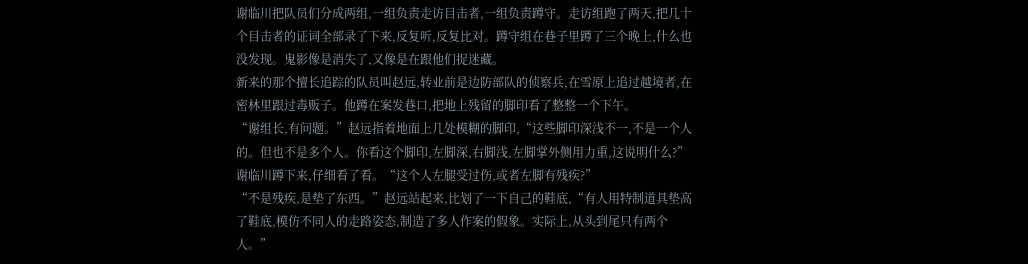谢临川把队员们分成两组,一组负责走访目击者,一组负责蹲守。走访组跑了两天,把几十个目击者的证词全部录了下来,反复听,反复比对。蹲守组在巷子里蹲了三个晚上,什么也没发现。鬼影像是消失了,又像是在跟他们捉迷藏。
新来的那个擅长追踪的队员叫赵远,转业前是边防部队的侦察兵,在雪原上追过越境者,在密林里跟过毒贩子。他蹲在案发巷口,把地上残留的脚印看了整整一个下午。
“谢组长,有问题。”赵远指着地面上几处模糊的脚印,“这些脚印深浅不一,不是一个人的。但也不是多个人。你看这个脚印,左脚深,右脚浅,左脚掌外侧用力重,这说明什么?”
谢临川蹲下来,仔细看了看。“这个人左腿受过伤,或者左脚有残疾?”
“不是残疾,是垫了东西。”赵远站起来,比划了一下自己的鞋底,“有人用特制道具垫高了鞋底,模仿不同人的走路姿态,制造了多人作案的假象。实际上,从头到尾只有两个人。”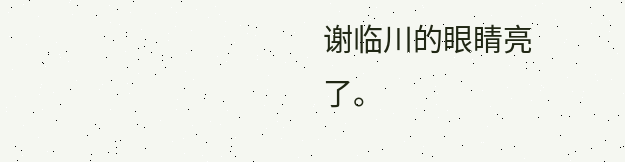谢临川的眼睛亮了。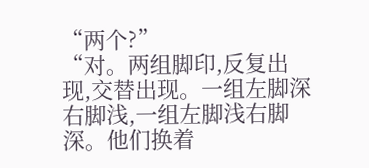“两个?”
“对。两组脚印,反复出现,交替出现。一组左脚深右脚浅,一组左脚浅右脚深。他们换着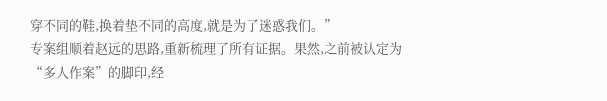穿不同的鞋,换着垫不同的高度,就是为了迷惑我们。”
专案组顺着赵远的思路,重新梳理了所有证据。果然,之前被认定为“多人作案”的脚印,经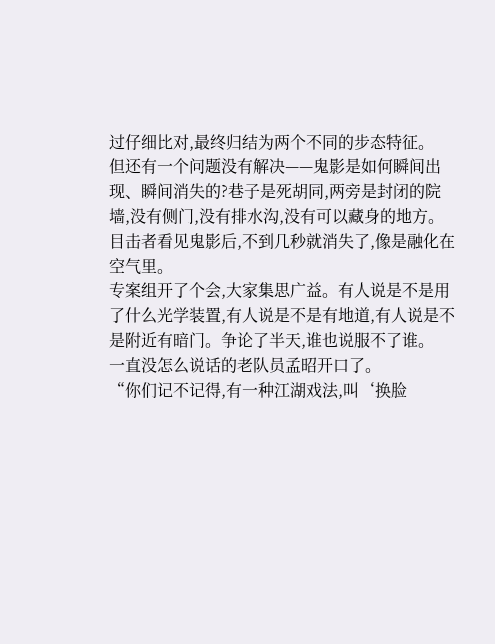过仔细比对,最终归结为两个不同的步态特征。
但还有一个问题没有解决——鬼影是如何瞬间出现、瞬间消失的?巷子是死胡同,两旁是封闭的院墙,没有侧门,没有排水沟,没有可以藏身的地方。目击者看见鬼影后,不到几秒就消失了,像是融化在空气里。
专案组开了个会,大家集思广益。有人说是不是用了什么光学装置,有人说是不是有地道,有人说是不是附近有暗门。争论了半天,谁也说服不了谁。
一直没怎么说话的老队员孟昭开口了。
“你们记不记得,有一种江湖戏法,叫‘换脸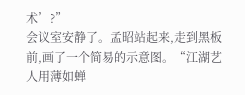术’?”
会议室安静了。孟昭站起来,走到黑板前,画了一个简易的示意图。“江湖艺人用薄如蝉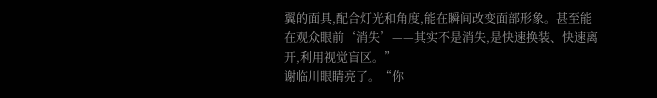翼的面具,配合灯光和角度,能在瞬间改变面部形象。甚至能在观众眼前‘消失’——其实不是消失,是快速换装、快速离开,利用视觉盲区。”
谢临川眼睛亮了。“你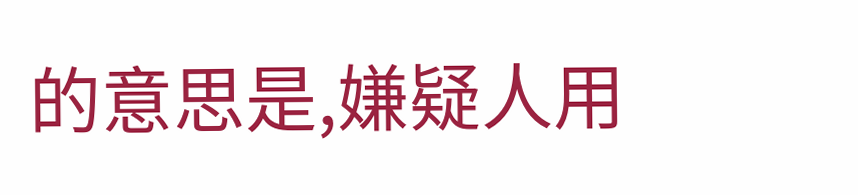的意思是,嫌疑人用